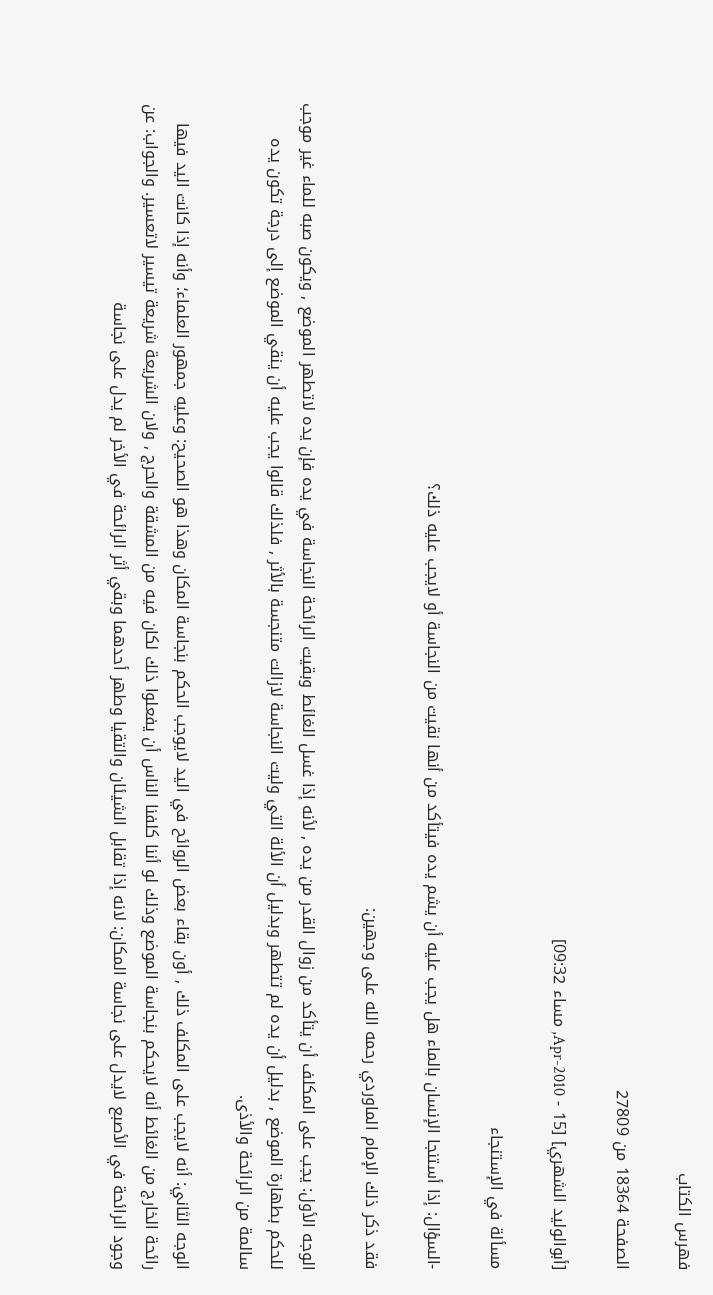فهرس الكتاب

الصفحة 18364 من 27809

[أبوالوليد الشهري] [15 - Apr-2010, مساء 09:32]

مسألة في الإستنجاء

-السؤال: إذا أستنجا الإنسان بالماء هل يجب عليه أن يشم يده فيتأكد من أنها نقيت من النجاسة أو لايجب عليه ذلك؟

فقد ذكر ذلك الإمام الماوردي رحمه الله على وجهين:

الوجه الأول: يجب على المكلف أن يتأكد من زوال القدر من يده , لأنه إذا غسل الغائط وبقيت الرائحة النجاسة في يده فإن يده لاتطهر الموضع , ويكون صبه للماء غير موجب للحكم بطهارة الموضع , بدليل أن يده لم تتطهر وبدليل أن الألة التي وليت النجاسة لازالت متنجسة بالأثر , فلذلك قالوا يجب عليه أن ينقي الموضع إلى درجة تكون يده سالمة من الرائحة والأذى.

الوجه الثاني: أنه لايجب على المكلف ذلك , أون بقاء بعض الروائح في اليد لايوجب الحكم بنجاسة المكان وهذا هو الصحيح: وعليه جمهور العلماء؛ وأنه إذا كانت اليد فيها رائحة الخارج من الغائط أنه لايحكم بنجاسة الموضع وذلك لو أننا كلفنا الناس أن يفعلوا ذلك لكان فيه من المشقة والحرج , ولان الشريعة شريعة تيسير لاتعسير. والجواب: عن وجود الرائحة في الأصبع لايدل على نجاسة المكان: لانه إذا تقابل الشيئان والتقيا وطهر أحدهما وبقي أثر الرائحة في الأخر لم يدل على نجاسة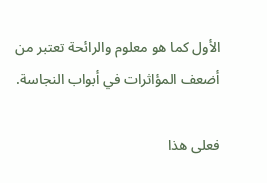الأول كما هو معلوم والرائحة تعتبر من أضعف المؤاثرات في أبواب النجاسة.

فعلى هذا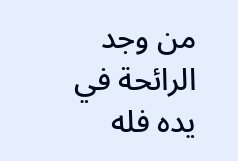من وجد الرائحة في يده فله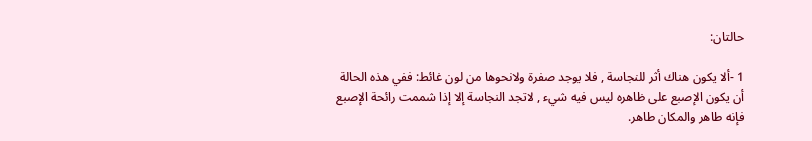حالتان:

1 -ألا يكون هناك أثر للنجاسة , فلا يوجد صفرة ولانحوها من لون غائط: ففي هذه الحالة أن يكون الإصبع على ظاهره ليس فيه شيء , لاتجد النجاسة إلا إذا شممت رائحة الإصبع فإنه طاهر والمكان طاهر.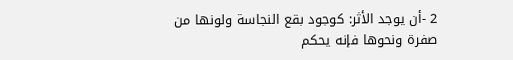2 -أن يوجد الأثر: كوجود بقع النجاسة ولونها من صفرة ونحوها فإنه يحكم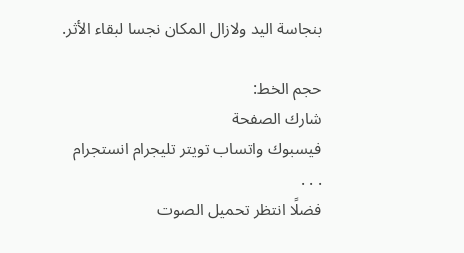بنجاسة اليد ولازال المكان نجسا لبقاء الأثر.

حجم الخط:
شارك الصفحة
فيسبوك واتساب تويتر تليجرام انستجرام
. . .
فضلًا انتظر تحميل الصوت